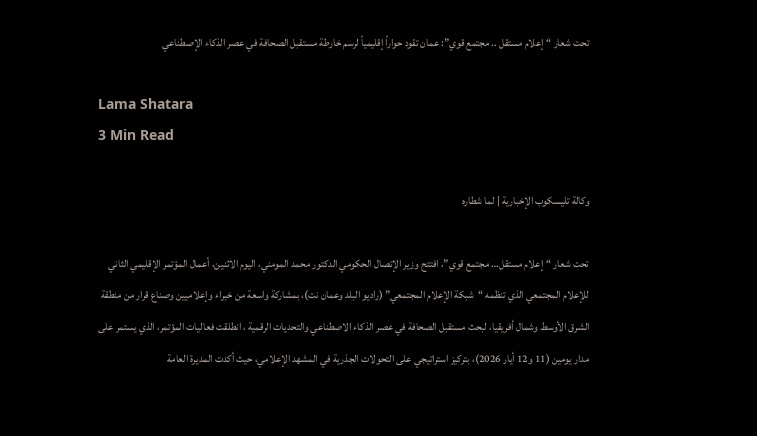تحت شعار “إعلام مستقل .. مجتمع قوي”: عمان تقود حواراً إقليمياً لرسم خارطة مستقبل الصحافة في عصر الذكاء الإصطناعي

Lama Shatara
3 Min Read

وكالة تليسكوب الإخبارية | لما شطاره

تحت شعار “إعلام مستقل… مجتمع قوي”، افتتح وزير الإتصال الحكومي الدكتور محمد المومني، اليوم الاثنين، أعمال المؤتمر الإقليمي الثاني للإعلام المجتمعي الذي تنظمه “شبكة الإعلام المجتمعي” (راديو البلد وعمان نت)، بمشاركة واسعة من خبراء وإعلاميين وصناع قرار من منطقة الشرق الأوسط وشمال أفريقيا، لبحث مستقبل الصحافة في عصر الذكاء الاصطناعي والتحديات الرقمية ، انطلقت فعاليات المؤتمر، الذي يستمر على مدار يومين (11 و12 أيار 2026)، بتركيز استراتيجي على التحولات الجذرية في المشهد الإعلامي، حيث أكدت المديرة العامة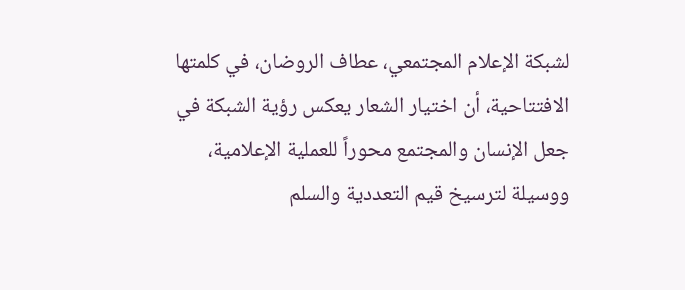لشبكة الإعلام المجتمعي، عطاف الروضان، في كلمتها الافتتاحية، أن اختيار الشعار يعكس رؤية الشبكة في جعل الإنسان والمجتمع محوراً للعملية الإعلامية، ووسيلة لترسيخ قيم التعددية والسلم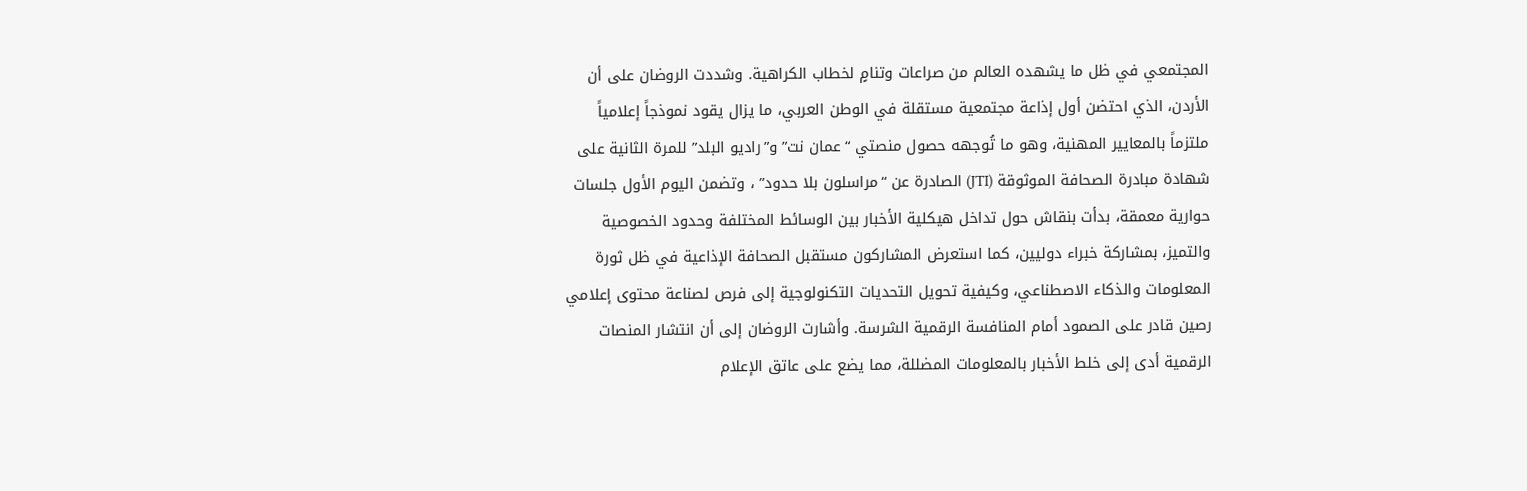المجتمعي في ظل ما يشهده العالم من صراعات وتنامٍ لخطاب الكراهية. وشددت الروضان على أن الأردن، الذي احتضن أول إذاعة مجتمعية مستقلة في الوطن العربي، ما يزال يقود نموذجاً إعلامياً ملتزماً بالمعايير المهنية، وهو ما تُوجهه حصول منصتي “عمان نت” و”راديو البلد” للمرة الثانية على شهادة مبادرة الصحافة الموثوقة (JTI) الصادرة عن “مراسلون بلا حدود” ، وتضمن اليوم الأول جلسات حوارية معمقة، بدأت بنقاش حول تداخل هيكلية الأخبار بين الوسائط المختلفة وحدود الخصوصية والتميز، بمشاركة خبراء دوليين، كما استعرض المشاركون مستقبل الصحافة الإذاعية في ظل ثورة المعلومات والذكاء الاصطناعي، وكيفية تحويل التحديات التكنولوجية إلى فرص لصناعة محتوى إعلامي رصين قادر على الصمود أمام المنافسة الرقمية الشرسة. وأشارت الروضان إلى أن انتشار المنصات الرقمية أدى إلى خلط الأخبار بالمعلومات المضللة، مما يضع على عاتق الإعلام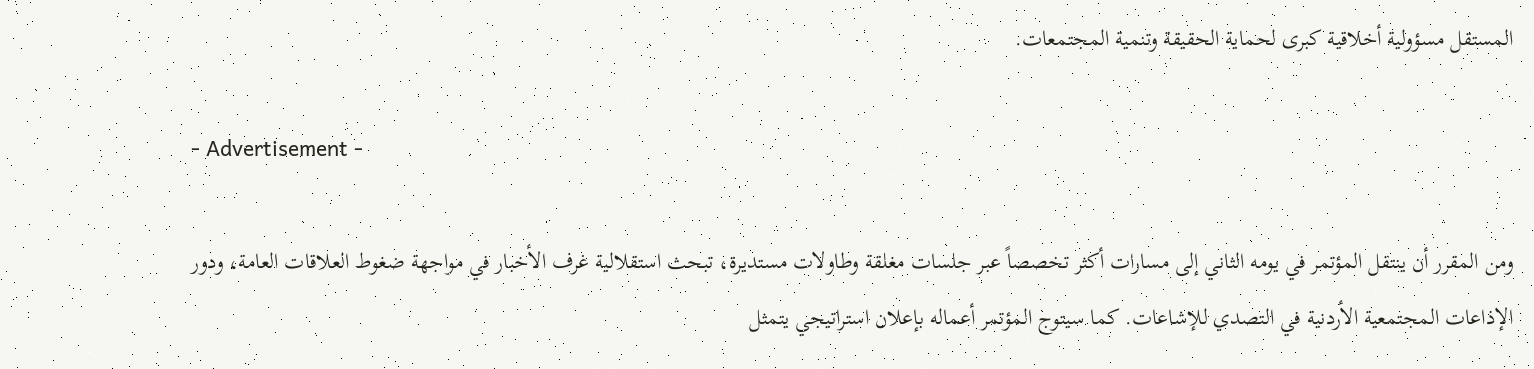المستقل مسؤولية أخلاقية كبرى لحماية الحقيقة وتنمية المجتمعات.

- Advertisement -

ومن المقرر أن ينتقل المؤتمر في يومه الثاني إلى مسارات أكثر تخصصاً عبر جلسات مغلقة وطاولات مستديرة، تبحث استقلالية غرف الأخبار في مواجهة ضغوط العلاقات العامة، ودور الإذاعات المجتمعية الأردنية في التصدي للإشاعات. كما سيتوج المؤتمر أعماله بإعلان استراتيجي يتمثل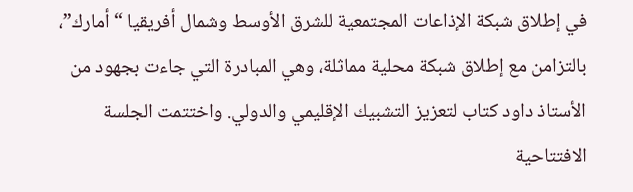في إطلاق شبكة الإذاعات المجتمعية للشرق الأوسط وشمال أفريقيا “أمارك”، بالتزامن مع إطلاق شبكة محلية مماثلة، وهي المبادرة التي جاءت بجهود من الأستاذ داود كتاب لتعزيز التشبيك الإقليمي والدولي. واختتمت الجلسة الافتتاحية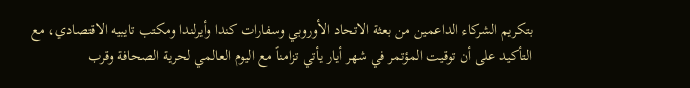بتكريم الشركاء الداعمين من بعثة الاتحاد الأوروبي وسفارات كندا وأيرلندا ومكتب تايبيه الاقتصادي، مع التأكيد على أن توقيت المؤتمر في شهر أيار يأتي تزامناً مع اليوم العالمي لحرية الصحافة وقرب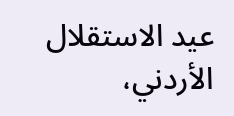عيد الاستقلال الأردني،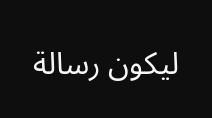ليكون رسالة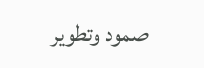صمود وتطوير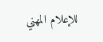للإعلام المهني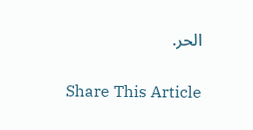الحر.

Share This Article